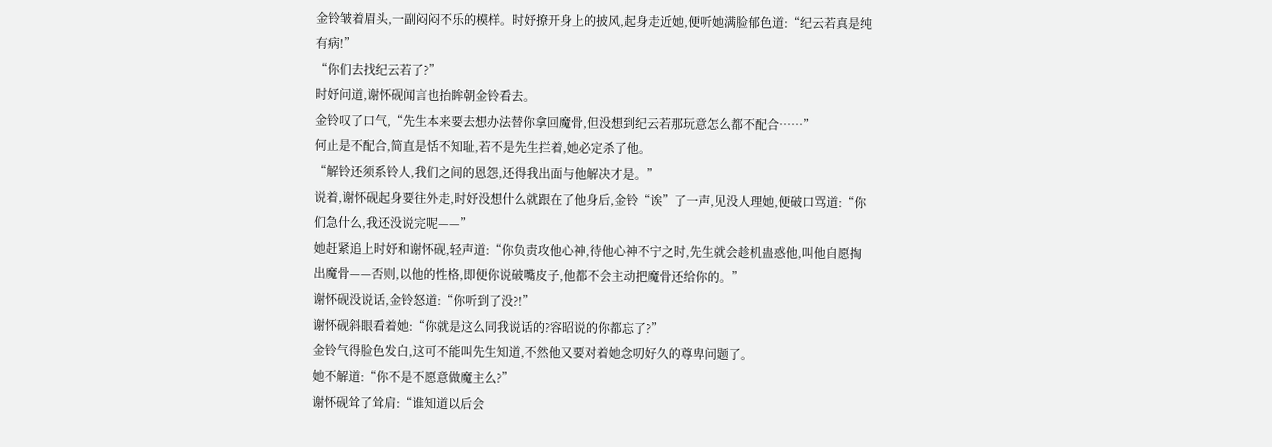金铃皱着眉头,一副闷闷不乐的模样。时妤撩开身上的披风,起身走近她,便听她满脸郁色道:“纪云若真是纯有病!”
“你们去找纪云若了?”
时妤问道,谢怀砚闻言也抬眸朝金铃看去。
金铃叹了口气,“先生本来要去想办法替你拿回魔骨,但没想到纪云若那玩意怎么都不配合……”
何止是不配合,简直是恬不知耻,若不是先生拦着,她必定杀了他。
“解铃还须系铃人,我们之间的恩怨,还得我出面与他解决才是。”
说着,谢怀砚起身要往外走,时妤没想什么就跟在了他身后,金铃“诶”了一声,见没人理她,便破口骂道:“你们急什么,我还没说完呢——”
她赶紧追上时妤和谢怀砚,轻声道:“你负责攻他心神,待他心神不宁之时,先生就会趁机蛊惑他,叫他自愿掏出魔骨——否则,以他的性格,即便你说破嘴皮子,他都不会主动把魔骨还给你的。”
谢怀砚没说话,金铃怒道:“你听到了没?!”
谢怀砚斜眼看着她:“你就是这么同我说话的?容昭说的你都忘了?”
金铃气得脸色发白,这可不能叫先生知道,不然他又要对着她念叨好久的尊卑问题了。
她不解道:“你不是不愿意做魔主么?”
谢怀砚耸了耸肩:“谁知道以后会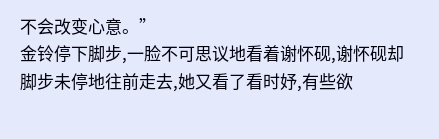不会改变心意。”
金铃停下脚步,一脸不可思议地看着谢怀砚,谢怀砚却脚步未停地往前走去,她又看了看时妤,有些欲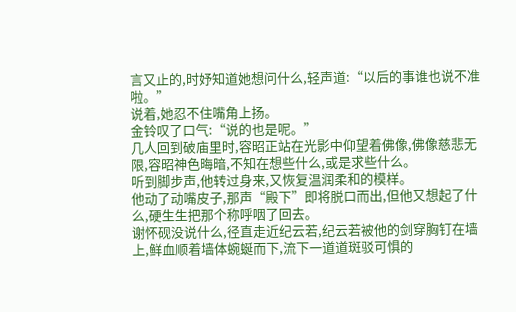言又止的,时妤知道她想问什么,轻声道:“以后的事谁也说不准啦。”
说着,她忍不住嘴角上扬。
金铃叹了口气:“说的也是呢。”
几人回到破庙里时,容昭正站在光影中仰望着佛像,佛像慈悲无限,容昭神色晦暗,不知在想些什么,或是求些什么。
听到脚步声,他转过身来,又恢复温润柔和的模样。
他动了动嘴皮子,那声“殿下”即将脱口而出,但他又想起了什么,硬生生把那个称呼咽了回去。
谢怀砚没说什么,径直走近纪云若,纪云若被他的剑穿胸钉在墙上,鲜血顺着墙体蜿蜒而下,流下一道道斑驳可惧的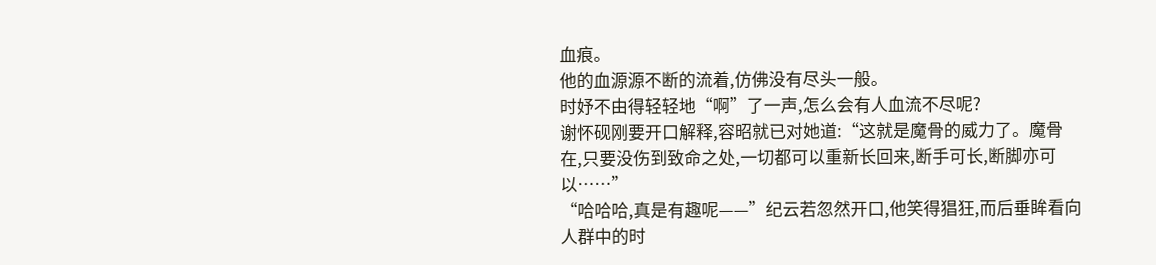血痕。
他的血源源不断的流着,仿佛没有尽头一般。
时妤不由得轻轻地“啊”了一声,怎么会有人血流不尽呢?
谢怀砚刚要开口解释,容昭就已对她道:“这就是魔骨的威力了。魔骨在,只要没伤到致命之处,一切都可以重新长回来,断手可长,断脚亦可以……”
“哈哈哈,真是有趣呢——”纪云若忽然开口,他笑得猖狂,而后垂眸看向人群中的时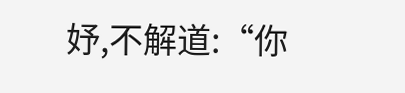妤,不解道:“你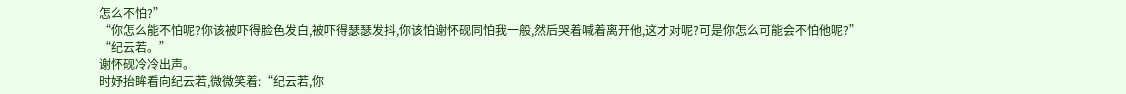怎么不怕?”
“你怎么能不怕呢?你该被吓得脸色发白,被吓得瑟瑟发抖,你该怕谢怀砚同怕我一般,然后哭着喊着离开他,这才对呢?可是你怎么可能会不怕他呢?”
“纪云若。”
谢怀砚冷冷出声。
时妤抬眸看向纪云若,微微笑着:“纪云若,你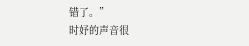错了。”
时妤的声音很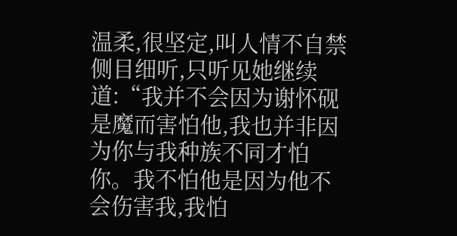温柔,很坚定,叫人情不自禁侧目细听,只听见她继续道:“我并不会因为谢怀砚是魔而害怕他,我也并非因为你与我种族不同才怕你。我不怕他是因为他不会伤害我,我怕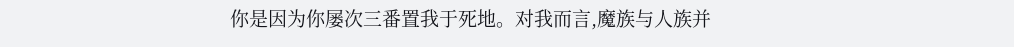你是因为你屡次三番置我于死地。对我而言,魔族与人族并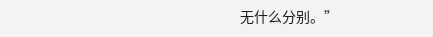无什么分别。”